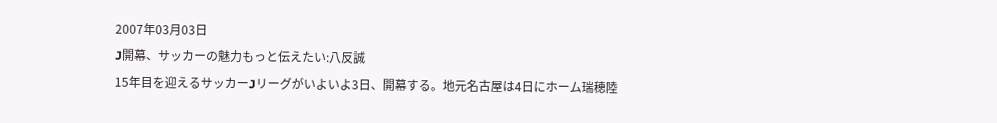2007年03月03日
J開幕、サッカーの魅力もっと伝えたい:八反誠
15年目を迎えるサッカーJリーグがいよいよ3日、開幕する。地元名古屋は4日にホーム瑞穂陸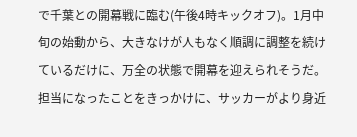で千葉との開幕戦に臨む(午後4時キックオフ)。1月中旬の始動から、大きなけが人もなく順調に調整を続けているだけに、万全の状態で開幕を迎えられそうだ。
担当になったことをきっかけに、サッカーがより身近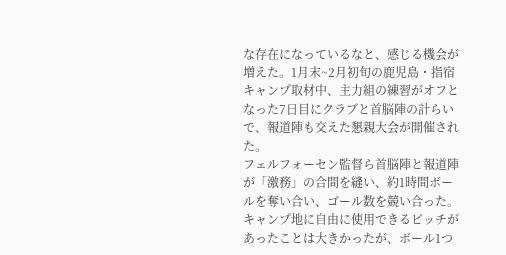な存在になっているなと、感じる機会が増えた。1月末~2月初旬の鹿児島・指宿キャンプ取材中、主力組の練習がオフとなった7日目にクラブと首脳陣の計らいで、報道陣も交えた懇親大会が開催された。
フェルフォーセン監督ら首脳陣と報道陣が「激務」の合間を縫い、約1時間ボールを奪い合い、ゴール数を競い合った。キャンプ地に自由に使用できるピッチがあったことは大きかったが、ボール1つ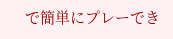で簡単にプレーでき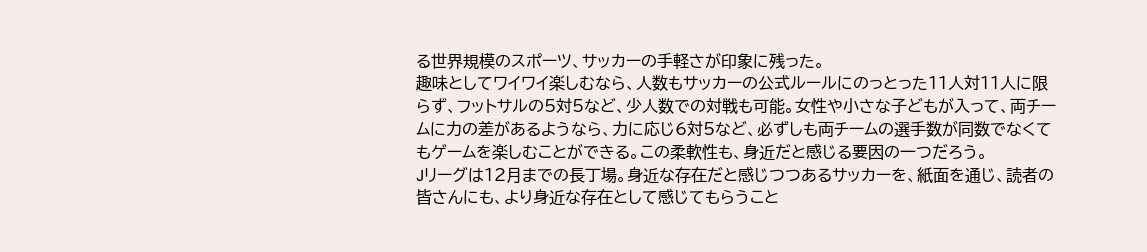る世界規模のスポーツ、サッカーの手軽さが印象に残った。
趣味としてワイワイ楽しむなら、人数もサッカーの公式ルールにのっとった11人対11人に限らず、フットサルの5対5など、少人数での対戦も可能。女性や小さな子どもが入って、両チームに力の差があるようなら、力に応じ6対5など、必ずしも両チームの選手数が同数でなくてもゲームを楽しむことができる。この柔軟性も、身近だと感じる要因の一つだろう。
Jリーグは12月までの長丁場。身近な存在だと感じつつあるサッカーを、紙面を通じ、読者の皆さんにも、より身近な存在として感じてもらうこと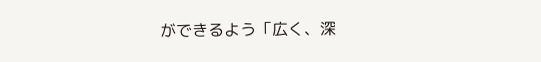ができるよう「広く、深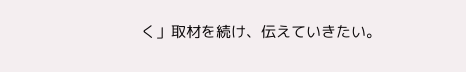く」取材を続け、伝えていきたい。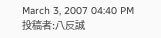March 3, 2007 04:40 PM 投稿者:八反誠